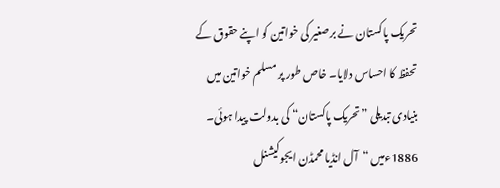تحریک پاکستان نے برصغیر کی خواتین کو اپنے حقوق کے تحفظ کا احساس دلایا۔ خاص طور پر مسلم خواتین میں بنیادی تبدیلی ”تحریک پاکستان“ کی بدولت پیدا ہوئی۔
1886ءمیں “آل انڈیا محمڈن ایجوکیشنل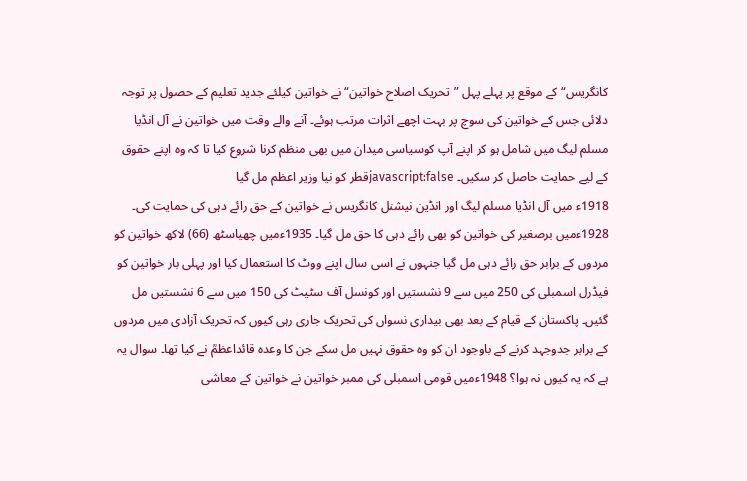کانگریس“ کے موقع پر پہلے پہل ”تحریک اصلاح خواتین“ نے خواتین کیلئے جدید تعلیم کے حصول پر توجہ دلائی جس کے خواتین کی سوچ پر بہت اچھے اثرات مرتب ہوئے۔ آنے والے وقت میں خواتین نے آل انڈیا مسلم لیگ میں شامل ہو کر اپنے آپ کوسیاسی میدان میں بھی منظم کرنا شروع کیا تا کہ وہ اپنے حقوق کے لیے حمایت حاصل کر سکیں۔ javascript:falseقطر کو نیا وزیر اعظم مل گیا
1918ء میں آل انڈیا مسلم لیگ اور انڈین نیشنل کانگریس نے خواتین کے حق رائے دہی کی حمایت کی۔ 1928ءمیں برصغیر کی خواتین کو بھی رائے دہی کا حق مل گیا۔ 1935ءمیں چھیاسٹھ (66) لاکھ خواتین کو مردوں کے برابر حق رائے دہی مل گیا جنہوں نے اسی سال اپنے ووٹ کا استعمال کیا اور پہلی بار خواتین کو فیڈرل اسمبلی کی 250 میں سے 9 نشستیں اور کونسل آف سٹیٹ کی 150 میں سے 6 نشستیں مل گئیں۔ پاکستان کے قیام کے بعد بھی بیداری نسواں کی تحریک جاری رہی کیوں کہ تحریک آزادی میں مردوں کے برابر جدوجہد کرنے کے باوجود ان کو وہ حقوق نہیں مل سکے جن کا وعدہ قائداعظمؒ نے کیا تھا۔ سوال یہ ہے کہ یہ کیوں نہ ہوا؟ 1948ءمیں قومی اسمبلی کی ممبر خواتین نے خواتین کے معاشی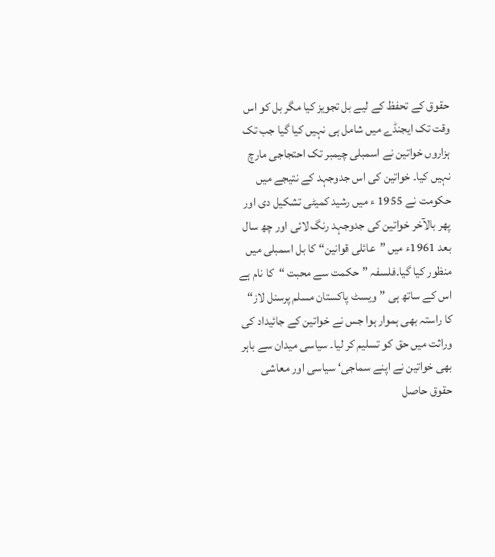حقوق کے تحفظ کے لیے بل تجویز کیا مگر بل کو اس وقت تک ایجنڈے میں شامل ہی نہیں کیا گیا جب تک ہزاروں خواتین نے اسمبلی چیمبر تک احتجاجی مارچ نہیں کیا۔ خواتین کی اس جدوجہد کے نتیجے میں حکومت نے 1955 ء میں رشید کمیٹی تشکیل دی اور پھر بالآخر خواتین کی جدوجہد رنگ لائی اور چھ سال بعد 1961ء میں ”عائلی قوانین“ کا بل اسمبلی میں منظور کیا گیا۔فلسفہ ”حکمت سے محبت “کا نام ہے
اس کے ساتھ ہی ”ویسٹ پاکستان مسلم پرسنل لاز“ کا راستہ بھی ہموار ہوا جس نے خواتین کے جائیداد کی وراثت میں حق کو تسلیم کر لیا۔ سیاسی میدان سے باہر بھی خواتین نے اپنے سماجی‘ سیاسی اور معاشی حقوق حاصل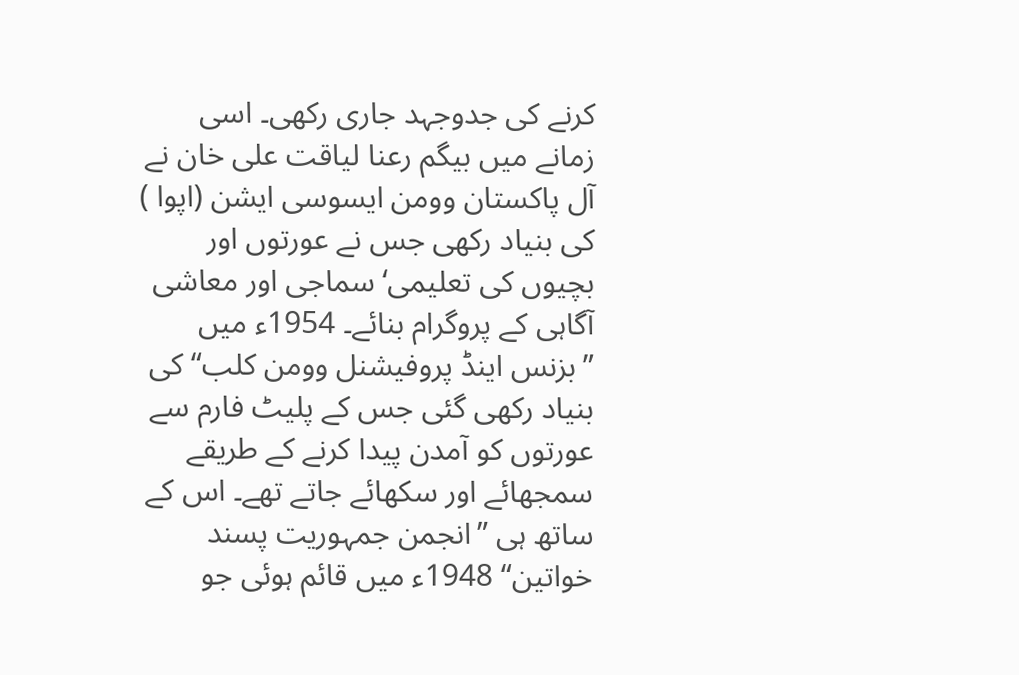کرنے کی جدوجہد جاری رکھی۔ اسی زمانے میں بیگم رعنا لیاقت علی خان نے آل پاکستان وومن ایسوسی ایشن (اپوا ) کی بنیاد رکھی جس نے عورتوں اور بچیوں کی تعلیمی‘ سماجی اور معاشی آگاہی کے پروگرام بنائے۔ 1954ء میں ”بزنس اینڈ پروفیشنل وومن کلب“ کی بنیاد رکھی گئی جس کے پلیٹ فارم سے عورتوں کو آمدن پیدا کرنے کے طریقے سمجھائے اور سکھائے جاتے تھے۔ اس کے ساتھ ہی ”انجمن جمہوریت پسند خواتین“ 1948ء میں قائم ہوئی جو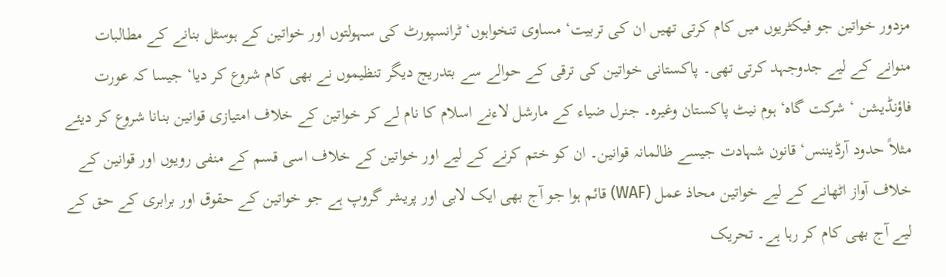مزدور خواتین جو فیکٹریوں میں کام کرتی تھیں ان کی تربیت‘ مساوی تنخواہوں‘ ٹرانسپورٹ کی سہولتوں اور خواتین کے ہوسٹل بنانے کے مطالبات منوانے کے لیے جدوجہد کرتی تھی۔ پاکستانی خواتین کی ترقی کے حوالے سے بتدریج دیگر تنظیموں نے بھی کام شروع کر دیا‘ جیسا کہ عورت فاؤنڈیشن ‘ شرکت گاہ‘ ہوم نیٹ پاکستان وغیرہ۔ جنرل ضیاء کے مارشل لاءنے اسلام کا نام لے کر خواتین کے خلاف امتیازی قوانین بنانا شروع کر دیئے مثلاً حدود آرڈیننس‘ قانون شہادت جیسے ظالمانہ قوانین۔ ان کو ختم کرنے کے لیے اور خواتین کے خلاف اسی قسم کے منفی رویوں اور قوانین کے خلاف آواز اٹھانے کے لیے خواتین محاذ عمل (WAF) قائم ہوا جو آج بھی ایک لابی اور پریشر گروپ ہے جو خواتین کے حقوق اور برابری کے حق کے لیے آج بھی کام کر رہا ہے۔ تحریک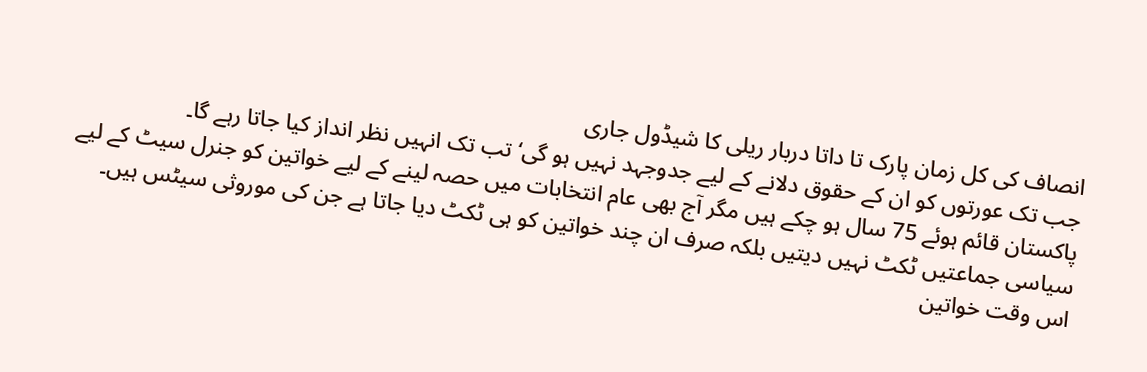انصاف کی کل زمان پارک تا داتا دربار ریلی کا شیڈول جاری
جب تک عورتوں کو ان کے حقوق دلانے کے لیے جدوجہد نہیں ہو گی‘ تب تک انہیں نظر انداز کیا جاتا رہے گا۔
پاکستان قائم ہوئے 75 سال ہو چکے ہیں مگر آج بھی عام انتخابات میں حصہ لینے کے لیے خواتین کو جنرل سیٹ کے لیے سیاسی جماعتیں ٹکٹ نہیں دیتیں بلکہ صرف ان چند خواتین کو ہی ٹکٹ دیا جاتا ہے جن کی موروثی سیٹس ہیں۔
اس وقت خواتین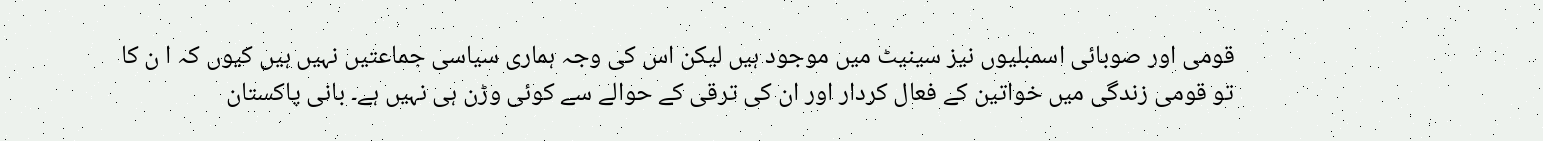قومی اور صوبائی اسمبلیوں نیز سینیٹ میں موجود ہیں لیکن اس کی وجہ ہماری سیاسی جماعتیں نہیں ہیں کیوں کہ ا ن کا تو قومی زندگی میں خواتین کے فعال کردار اور ان کی ترقی کے حوالے سے کوئی وڑن ہی نہیں ہے۔ بانی پاکستان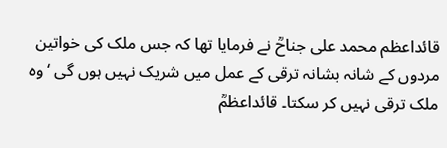قائداعظم محمد علی جناحؒ نے فرمایا تھا کہ جس ملک کی خواتین مردوں کے شانہ بشانہ ترقی کے عمل میں شریک نہیں ہوں گی ‘ وہ ملک ترقی نہیں کر سکتا۔ قائداعظمؒ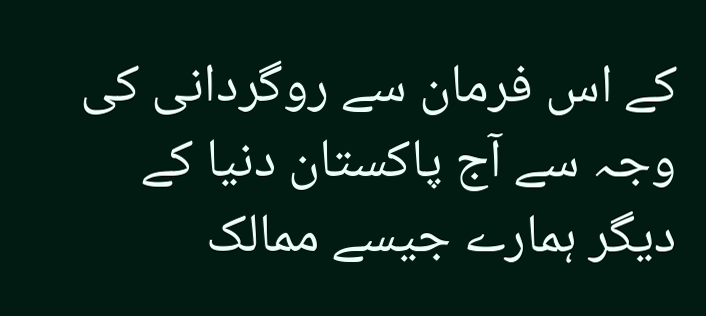کے اس فرمان سے روگردانی کی وجہ سے آج پاکستان دنیا کے دیگر ہمارے جیسے ممالک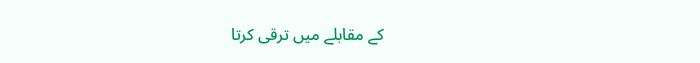کے مقابلے میں ترقی کرتا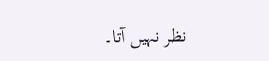نظر نہیں آتا۔